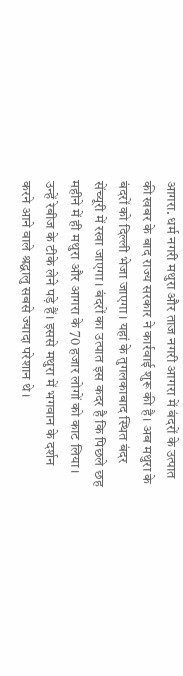आगरा. धर्म नगरी मथुरा और ताज नगरी आगरा में बंदरों के उत्पात की खबर के बाद राज्य सरकार ने कार्रवाई शुरू की है। अब मथुरा के बंदरों को दिल्ली भेजा जाएगा। यहां के तुगलकाबाद स्थित बंदर सेंच्यूरी में रखा जाएगा। बंदरों का उत्पात इस कदर है कि पिछले छह महीने में ही मथुरा और आगरा के 70 हजार लोगों को काट लिया। उन्हें रेबीज के टीके लेने पड़े हैं। इससे मथुरा में भगवान के दर्शन करने आने वाले श्रद्धालु सबसे ज्यादा परेशान थे।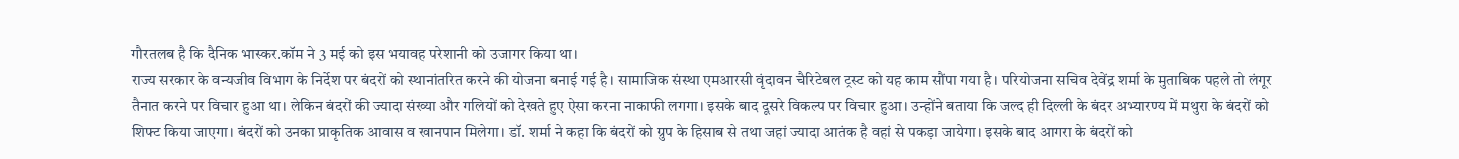गौरतलब है कि दैनिक भास्कर.कॉम ने 3 मई को इस भयावह परेशानी को उजागर किया था।
राज्य सरकार के वन्यजीव विभाग के निर्देश पर बंदरों को स्थानांतरित करने की योजना बनाई गई है। सामाजिक संस्था एमआरसी वृंदावन चैरिटेबल ट्रस्ट को यह काम सौंपा गया है। परियोजना सचिव देवेंद्र शर्मा के मुताबिक पहले तो लंगूर तैनात करने पर विचार हुआ था। लेकिन बंदरों की ज्यादा संख्या और गलियों को देखते हुए ऐसा करना नाकाफी लगगा। इसके बाद दूसरे विकल्प पर विचार हुआ। उन्होंने बताया कि जल्द ही दिल्ली के बंदर अभ्यारण्य में मथुरा के बंदरों को शिफ्ट किया जाएगा। बंदरों को उनका प्राकृतिक आवास व खानपान मिलेगा। डॉ. शर्मा ने कहा कि बंदरों को ग्रुप के हिसाब से तथा जहां ज्यादा आतंक है वहां से पकड़ा जायेगा। इसके बाद आगरा के बंदरों को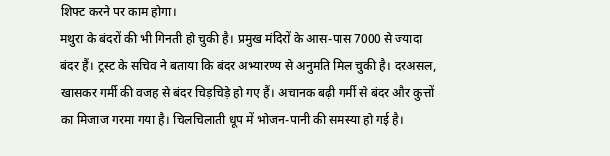शिफ्ट करने पर काम होगा।
मथुरा के बंदरों की भी गिनती हो चुकी है। प्रमुख मंदिरों के आस-पास 7000 से ज्यादा बंदर हैं। ट्रस्ट के सचिव ने बताया कि बंदर अभ्यारण्य से अनुमति मिल चुकी है। दरअसल, खासकर गर्मी की वजह से बंदर चिड़चिड़े हो गए हैं। अचानक बढ़ी गर्मी से बंदर और कुत्तों का मिजाज गरमा गया है। चिलचिलाती धूप में भोजन-पानी की समस्या हो गई है।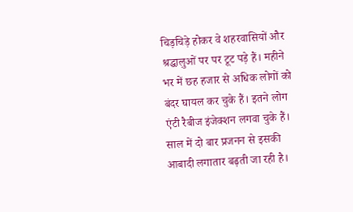चिड़चिड़े होकर वे शहरवासियों और श्रद्धालुओं पर पर टूट पड़े हैं। महीने भर में छह हजार से अधिक लोगों को बंदर घायल कर चुके हैं। इतने लोग एंटी रैबीज इंजेक्शन लगवा चुके हैं।
साल में दो बार प्रजनन से इसकी आबादी लगातार बढ़ती जा रही है।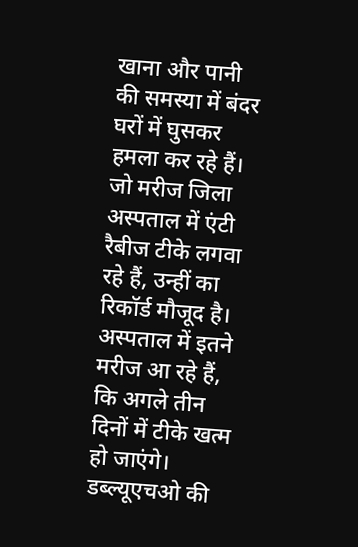खाना और पानी की समस्या में बंदर घरों में घुसकर हमला कर रहे हैं। जो मरीज जिला अस्पताल में एंटी रैबीज टीके लगवा रहे हैं, उन्हीं का रिकॉर्ड मौजूद है। अस्पताल में इतने मरीज आ रहे हैं, कि अगले तीन दिनों में टीके खत्म हो जाएंगे। डब्ल्यूएचओ की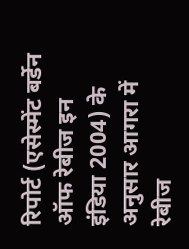रिपोर्ट (एसेस्मेंट बर्डेन ऑफ रेबीज इन इंडिया 2004) के अनुसार आगरा में रेबीज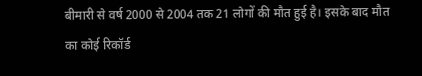बीमारी से वर्ष 2000 से 2004 तक 21 लोगों की मौत हुई है। इसके बाद मौत का कोई रिकॉर्ड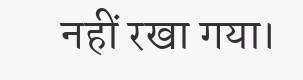नहीं रखा गया।